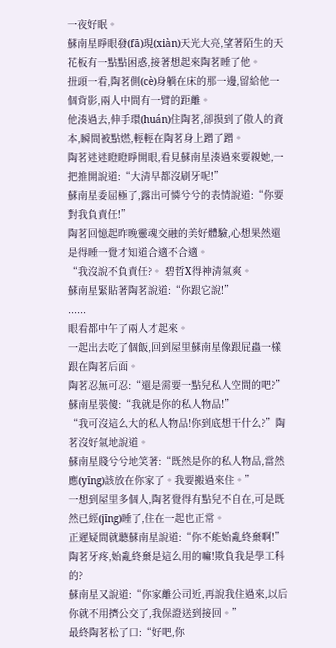一夜好眠。
蘇南星睜眼發(fā)現(xiàn)天光大亮,望著陌生的天花板有一點點困惑,接著想起來陶茗睡了他。
扭頭一看,陶茗側(cè)身躺在床的那一邊,留給他一個背影,兩人中間有一臂的距離。
他湊過去,伸手環(huán)住陶茗,卻摸到了傲人的資本,瞬間被點燃,輕輕在陶茗身上蹭了蹭。
陶茗迷迷瞪瞪睜開眼,看見蘇南星湊過來要親她,一把推開說道:“大清早都沒刷牙呢!”
蘇南星委屈極了,露出可憐兮兮的表情說道:“你要對我負責任!”
陶茗回憶起昨晚靈魂交融的美好體驗,心想果然還是得睡一覺才知道合適不合適。
“我沒說不負責任?。 碧哲X得神清氣爽。
蘇南星緊貼著陶茗說道:“你跟它說!”
......
眼看都中午了兩人才起來。
一起出去吃了個飯,回到屋里蘇南星像跟屁蟲一樣跟在陶茗后面。
陶茗忍無可忍:“還是需要一點兒私人空間的吧?”
蘇南星裝傻:“我就是你的私人物品!”
“我可沒這么大的私人物品!你到底想干什么?”陶茗沒好氣地說道。
蘇南星賤兮兮地笑著:“既然是你的私人物品,當然應(yīng)該放在你家了。我要搬過來住。”
一想到屋里多個人,陶茗覺得有點兒不自在,可是既然已經(jīng)睡了,住在一起也正常。
正遲疑間就聽蘇南星說道:“你不能始亂終棄啊!”
陶茗牙疼,始亂終棄是這么用的嘛!欺負我是學工科的?
蘇南星又說道:“你家離公司近,再說我住過來,以后你就不用擠公交了,我保證送到接回。”
最終陶茗松了口:“好吧,你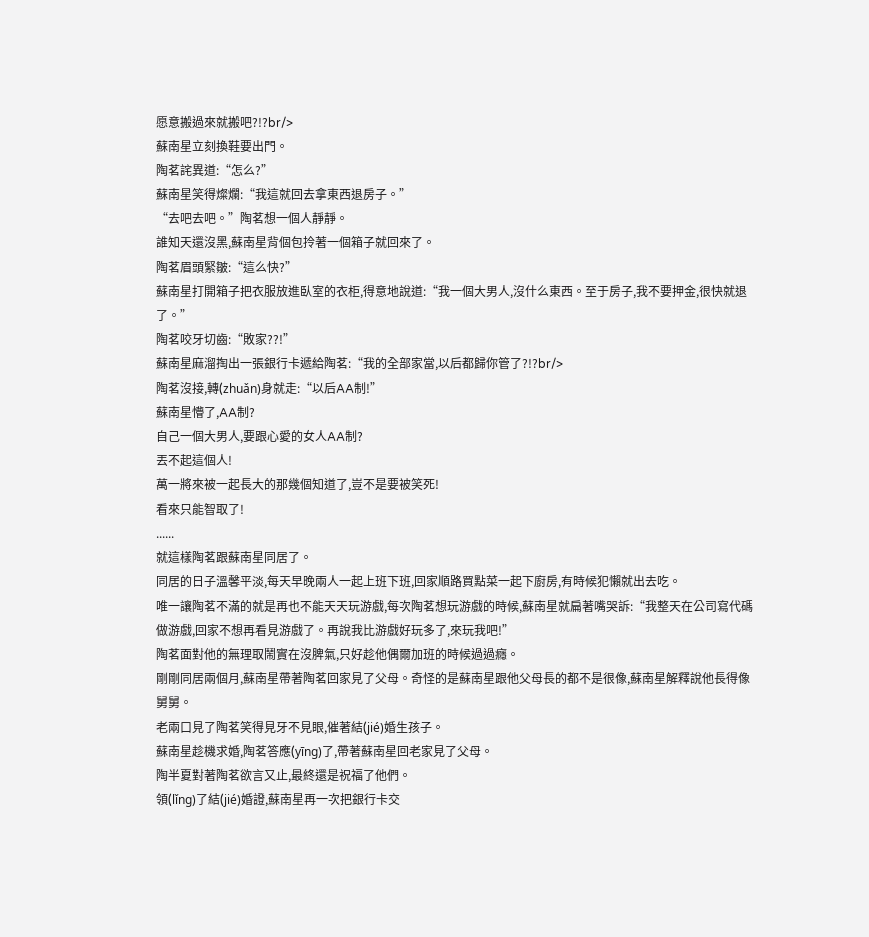愿意搬過來就搬吧?!?br/>
蘇南星立刻換鞋要出門。
陶茗詫異道:“怎么?”
蘇南星笑得燦爛:“我這就回去拿東西退房子。”
“去吧去吧。”陶茗想一個人靜靜。
誰知天還沒黑,蘇南星背個包拎著一個箱子就回來了。
陶茗眉頭緊皺:“這么快?”
蘇南星打開箱子把衣服放進臥室的衣柜,得意地說道:“我一個大男人,沒什么東西。至于房子,我不要押金,很快就退了。”
陶茗咬牙切齒:“敗家??!”
蘇南星麻溜掏出一張銀行卡遞給陶茗:“我的全部家當,以后都歸你管了?!?br/>
陶茗沒接,轉(zhuǎn)身就走:“以后AA制!”
蘇南星懵了,AA制?
自己一個大男人,要跟心愛的女人AA制?
丟不起這個人!
萬一將來被一起長大的那幾個知道了,豈不是要被笑死!
看來只能智取了!
......
就這樣陶茗跟蘇南星同居了。
同居的日子溫馨平淡,每天早晚兩人一起上班下班,回家順路買點菜一起下廚房,有時候犯懶就出去吃。
唯一讓陶茗不滿的就是再也不能天天玩游戲,每次陶茗想玩游戲的時候,蘇南星就扁著嘴哭訴:“我整天在公司寫代碼做游戲,回家不想再看見游戲了。再說我比游戲好玩多了,來玩我吧!”
陶茗面對他的無理取鬧實在沒脾氣,只好趁他偶爾加班的時候過過癮。
剛剛同居兩個月,蘇南星帶著陶茗回家見了父母。奇怪的是蘇南星跟他父母長的都不是很像,蘇南星解釋說他長得像舅舅。
老兩口見了陶茗笑得見牙不見眼,催著結(jié)婚生孩子。
蘇南星趁機求婚,陶茗答應(yīng)了,帶著蘇南星回老家見了父母。
陶半夏對著陶茗欲言又止,最終還是祝福了他們。
領(lǐng)了結(jié)婚證,蘇南星再一次把銀行卡交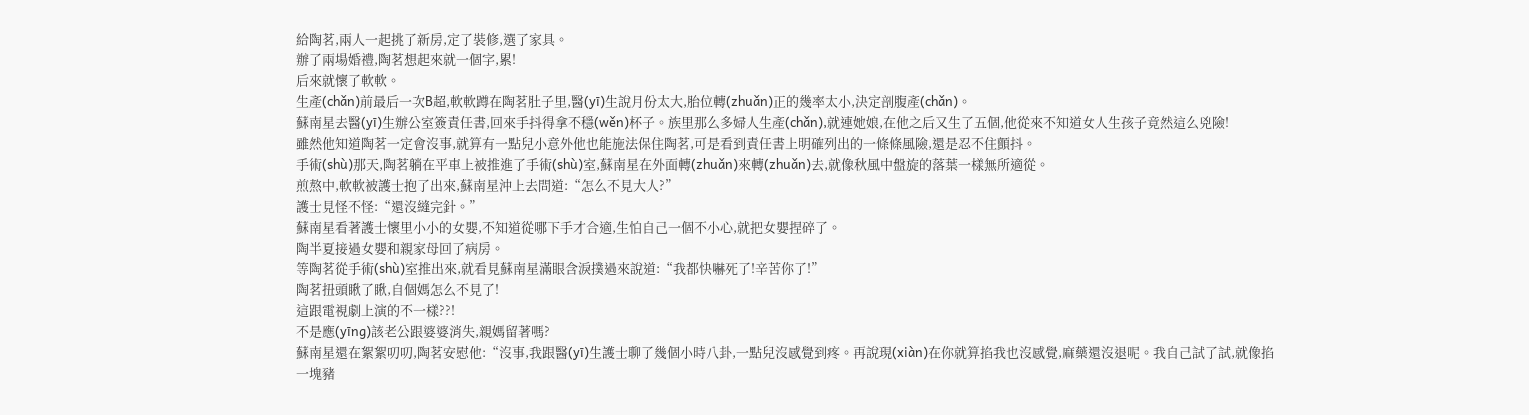給陶茗,兩人一起挑了新房,定了裝修,選了家具。
辦了兩場婚禮,陶茗想起來就一個字,累!
后來就懷了軟軟。
生產(chǎn)前最后一次B超,軟軟蹲在陶茗肚子里,醫(yī)生說月份太大,胎位轉(zhuǎn)正的幾率太小,決定剖腹產(chǎn)。
蘇南星去醫(yī)生辦公室簽責任書,回來手抖得拿不穩(wěn)杯子。族里那么多婦人生產(chǎn),就連她娘,在他之后又生了五個,他從來不知道女人生孩子竟然這么兇險!
雖然他知道陶茗一定會沒事,就算有一點兒小意外他也能施法保住陶茗,可是看到責任書上明確列出的一條條風險,還是忍不住顫抖。
手術(shù)那天,陶茗躺在平車上被推進了手術(shù)室,蘇南星在外面轉(zhuǎn)來轉(zhuǎn)去,就像秋風中盤旋的落葉一樣無所適從。
煎熬中,軟軟被護士抱了出來,蘇南星沖上去問道:“怎么不見大人?”
護士見怪不怪:“還沒縫完針。”
蘇南星看著護士懷里小小的女嬰,不知道從哪下手才合適,生怕自己一個不小心,就把女嬰捏碎了。
陶半夏接過女嬰和親家母回了病房。
等陶茗從手術(shù)室推出來,就看見蘇南星滿眼含淚撲過來說道:“我都快嚇死了!辛苦你了!”
陶茗扭頭瞅了瞅,自個媽怎么不見了!
這跟電視劇上演的不一樣??!
不是應(yīng)該老公跟婆婆消失,親媽留著嗎?
蘇南星還在絮絮叨叨,陶茗安慰他:“沒事,我跟醫(yī)生護士聊了幾個小時八卦,一點兒沒感覺到疼。再說現(xiàn)在你就算掐我也沒感覺,麻藥還沒退呢。我自己試了試,就像掐一塊豬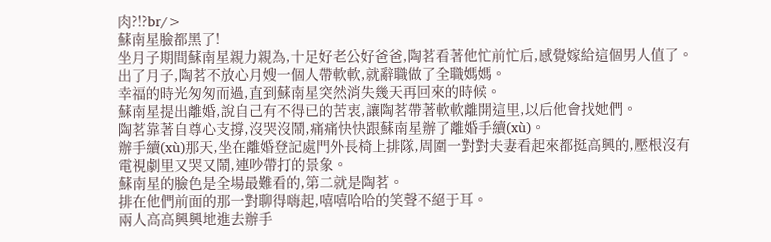肉?!?br/>
蘇南星臉都黑了!
坐月子期間蘇南星親力親為,十足好老公好爸爸,陶茗看著他忙前忙后,感覺嫁給這個男人值了。
出了月子,陶茗不放心月嫂一個人帶軟軟,就辭職做了全職媽媽。
幸福的時光匆匆而過,直到蘇南星突然消失幾天再回來的時候。
蘇南星提出離婚,說自己有不得已的苦衷,讓陶茗帶著軟軟離開這里,以后他會找她們。
陶茗靠著自尊心支撐,沒哭沒鬧,痛痛快快跟蘇南星辦了離婚手續(xù)。
辦手續(xù)那天,坐在離婚登記處門外長椅上排隊,周圍一對對夫妻看起來都挺高興的,壓根沒有電視劇里又哭又鬧,連吵帶打的景象。
蘇南星的臉色是全場最難看的,第二就是陶茗。
排在他們前面的那一對聊得嗨起,嘻嘻哈哈的笑聲不絕于耳。
兩人高高興興地進去辦手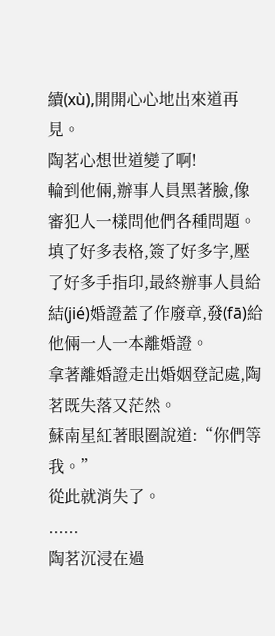續(xù),開開心心地出來道再見。
陶茗心想世道變了啊!
輪到他倆,辦事人員黑著臉,像審犯人一樣問他們各種問題。填了好多表格,簽了好多字,壓了好多手指印,最終辦事人員給結(jié)婚證蓋了作廢章,發(fā)給他倆一人一本離婚證。
拿著離婚證走出婚姻登記處,陶茗既失落又茫然。
蘇南星紅著眼圈說道:“你們等我。”
從此就消失了。
......
陶茗沉浸在過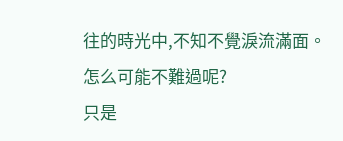往的時光中,不知不覺淚流滿面。
怎么可能不難過呢?
只是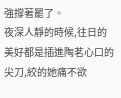強撐著罷了。
夜深人靜的時候,往日的美好都是插進陶茗心口的尖刀,絞的她痛不欲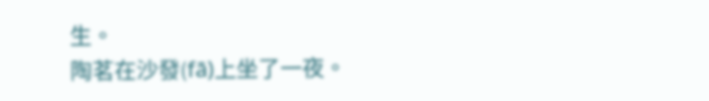生。
陶茗在沙發(fā)上坐了一夜。